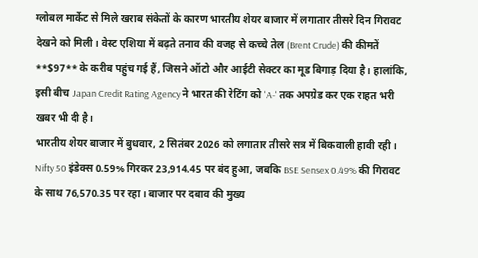ग्लोबल मार्केट से मिले खराब संकेतों के कारण भारतीय शेयर बाजार में लगातार तीसरे दिन गिरावट देखने को मिली। वेस्ट एशिया में बढ़ते तनाव की वजह से कच्चे तेल (Brent Crude) की कीमतें **$97** के करीब पहुंच गई हैं, जिसने ऑटो और आईटी सेक्टर का मूड बिगाड़ दिया है। हालांकि, इसी बीच Japan Credit Rating Agency ने भारत की रेटिंग को 'A-' तक अपग्रेड कर एक राहत भरी खबर भी दी है।
भारतीय शेयर बाजार में बुधवार, 2 सितंबर 2026 को लगातार तीसरे सत्र में बिकवाली हावी रही। Nifty 50 इंडेक्स 0.59% गिरकर 23,914.45 पर बंद हुआ, जबकि BSE Sensex 0.49% की गिरावट के साथ 76,570.35 पर रहा। बाजार पर दबाव की मुख्य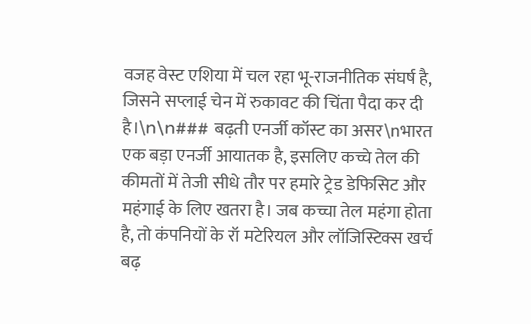वजह वेस्ट एशिया में चल रहा भू-राजनीतिक संघर्ष है, जिसने सप्लाई चेन में रुकावट की चिंता पैदा कर दी है।\n\n### बढ़ती एनर्जी कॉस्ट का असर\nभारत एक बड़ा एनर्जी आयातक है, इसलिए कच्चे तेल की कीमतों में तेजी सीधे तौर पर हमारे ट्रेड डेफिसिट और महंगाई के लिए खतरा है। जब कच्चा तेल महंगा होता है, तो कंपनियों के रॉ मटेरियल और लॉजिस्टिक्स खर्च बढ़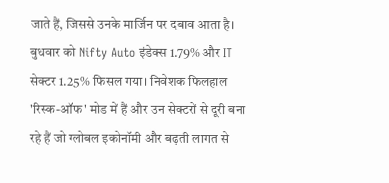जाते हैं, जिससे उनके मार्जिन पर दबाव आता है। बुधवार को Nifty Auto इंडेक्स 1.79% और IT सेक्टर 1.25% फिसल गया। निवेशक फिलहाल 'रिस्क-ऑफ' मोड में हैं और उन सेक्टरों से दूरी बना रहे हैं जो ग्लोबल इकोनॉमी और बढ़ती लागत से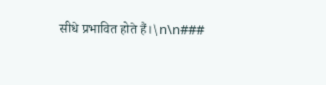सीधे प्रभावित होते हैं।\n\n###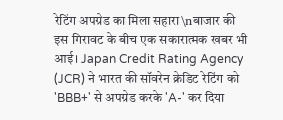रेटिंग अपग्रेड का मिला सहारा\nबाजार की इस गिरावट के बीच एक सकारात्मक खबर भी आई। Japan Credit Rating Agency (JCR) ने भारत की सॉवरेन क्रेडिट रेटिंग को 'BBB+' से अपग्रेड करके 'A-' कर दिया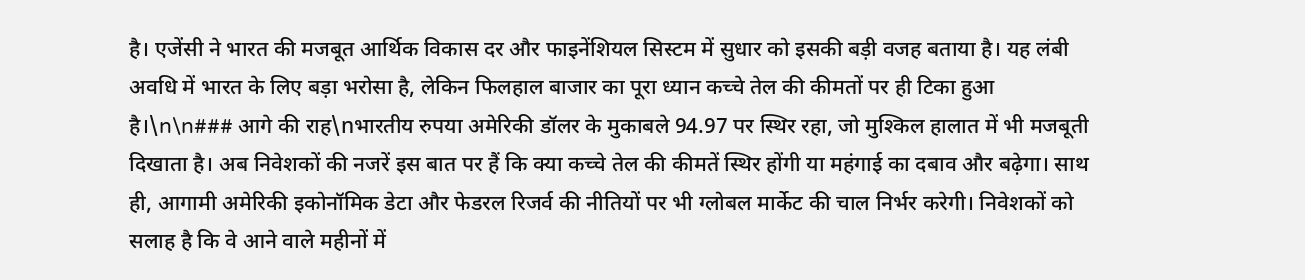है। एजेंसी ने भारत की मजबूत आर्थिक विकास दर और फाइनेंशियल सिस्टम में सुधार को इसकी बड़ी वजह बताया है। यह लंबी अवधि में भारत के लिए बड़ा भरोसा है, लेकिन फिलहाल बाजार का पूरा ध्यान कच्चे तेल की कीमतों पर ही टिका हुआ है।\n\n### आगे की राह\nभारतीय रुपया अमेरिकी डॉलर के मुकाबले 94.97 पर स्थिर रहा, जो मुश्किल हालात में भी मजबूती दिखाता है। अब निवेशकों की नजरें इस बात पर हैं कि क्या कच्चे तेल की कीमतें स्थिर होंगी या महंगाई का दबाव और बढ़ेगा। साथ ही, आगामी अमेरिकी इकोनॉमिक डेटा और फेडरल रिजर्व की नीतियों पर भी ग्लोबल मार्केट की चाल निर्भर करेगी। निवेशकों को सलाह है कि वे आने वाले महीनों में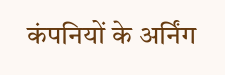कंपनियों के अर्निंग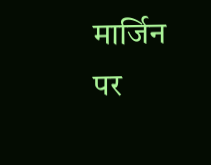मार्जिन पर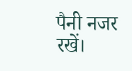पैनी नजर रखें।